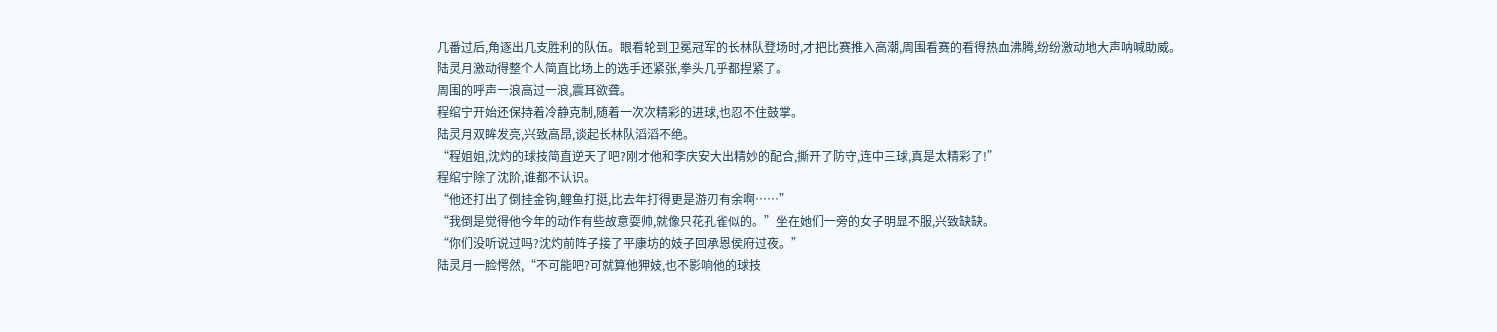几番过后,角逐出几支胜利的队伍。眼看轮到卫冕冠军的长林队登场时,才把比赛推入高潮,周围看赛的看得热血沸腾,纷纷激动地大声呐喊助威。
陆灵月激动得整个人简直比场上的选手还紧张,拳头几乎都捏紧了。
周围的呼声一浪高过一浪,震耳欲聋。
程绾宁开始还保持着冷静克制,随着一次次精彩的进球,也忍不住鼓掌。
陆灵月双眸发亮,兴致高昂,谈起长林队滔滔不绝。
“程姐姐,沈灼的球技简直逆天了吧?刚才他和李庆安大出精妙的配合,撕开了防守,连中三球,真是太精彩了!”
程绾宁除了沈阶,谁都不认识。
“他还打出了倒挂金钩,鲤鱼打挺,比去年打得更是游刃有余啊……”
“我倒是觉得他今年的动作有些故意耍帅,就像只花孔雀似的。”坐在她们一旁的女子明显不服,兴致缺缺。
“你们没听说过吗?沈灼前阵子接了平康坊的妓子回承恩侯府过夜。”
陆灵月一脸愕然,“不可能吧?可就算他狎妓,也不影响他的球技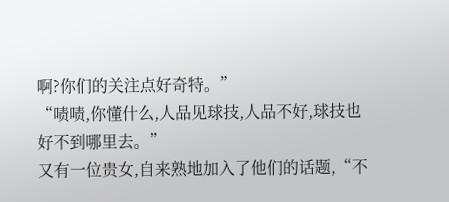啊?你们的关注点好奇特。”
“啧啧,你懂什么,人品见球技,人品不好,球技也好不到哪里去。”
又有一位贵女,自来熟地加入了他们的话题,“不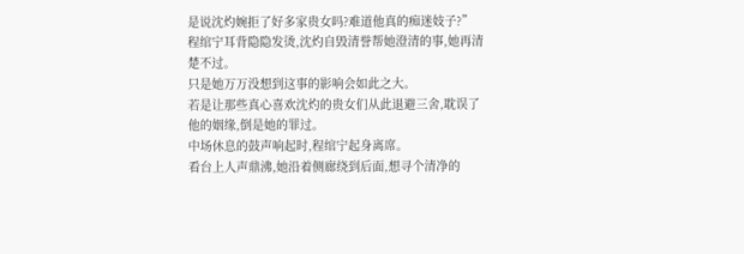是说沈灼婉拒了好多家贵女吗?难道他真的痴迷妓子?”
程绾宁耳背隐隐发烫,沈灼自毁清誉帮她澄清的事,她再清楚不过。
只是她万万没想到这事的影响会如此之大。
若是让那些真心喜欢沈灼的贵女们从此退避三舍,耽误了他的姻缘,倒是她的罪过。
中场休息的鼓声响起时,程绾宁起身离席。
看台上人声鼎沸,她沿着侧廊绕到后面,想寻个清净的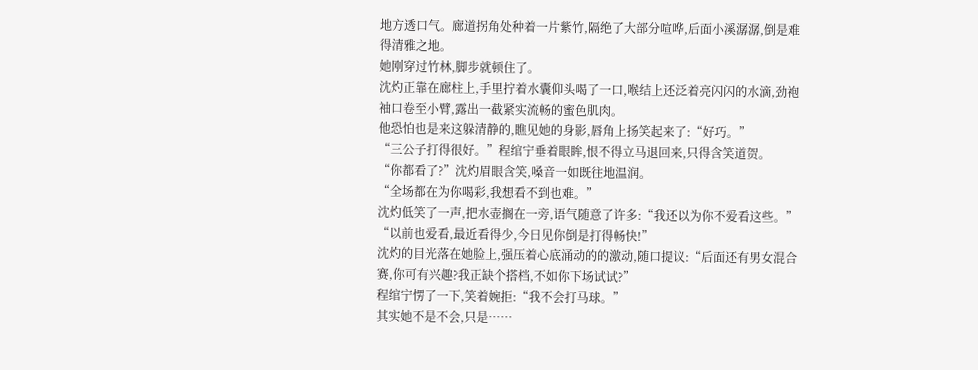地方透口气。廊道拐角处种着一片紫竹,隔绝了大部分喧哗,后面小溪潺潺,倒是难得清雅之地。
她刚穿过竹林,脚步就顿住了。
沈灼正靠在廊柱上,手里拧着水囊仰头喝了一口,喉结上还泛着亮闪闪的水滴,劲袍袖口卷至小臂,露出一截紧实流畅的蜜色肌肉。
他恐怕也是来这躲清静的,瞧见她的身影,唇角上扬笑起来了:“好巧。”
“三公子打得很好。”程绾宁垂着眼眸,恨不得立马退回来,只得含笑道贺。
“你都看了?”沈灼眉眼含笑,嗓音一如既往地温润。
“全场都在为你喝彩,我想看不到也难。”
沈灼低笑了一声,把水壶搁在一旁,语气随意了许多:“我还以为你不爱看这些。”
“以前也爱看,最近看得少,今日见你倒是打得畅快!”
沈灼的目光落在她脸上,强压着心底涌动的的激动,随口提议:“后面还有男女混合赛,你可有兴趣?我正缺个搭档,不如你下场试试?”
程绾宁愣了一下,笑着婉拒:“我不会打马球。”
其实她不是不会,只是……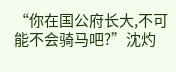“你在国公府长大,不可能不会骑马吧?”沈灼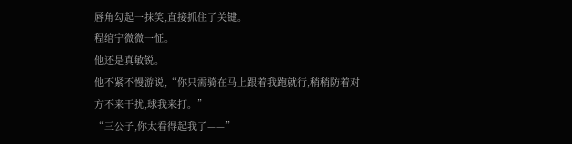唇角勾起一抹笑,直接抓住了关键。
程绾宁微微一怔。
他还是真敏锐。
他不紧不慢游说,“你只需骑在马上跟着我跑就行,稍稍防着对方不来干扰,球我来打。”
“三公子,你太看得起我了——”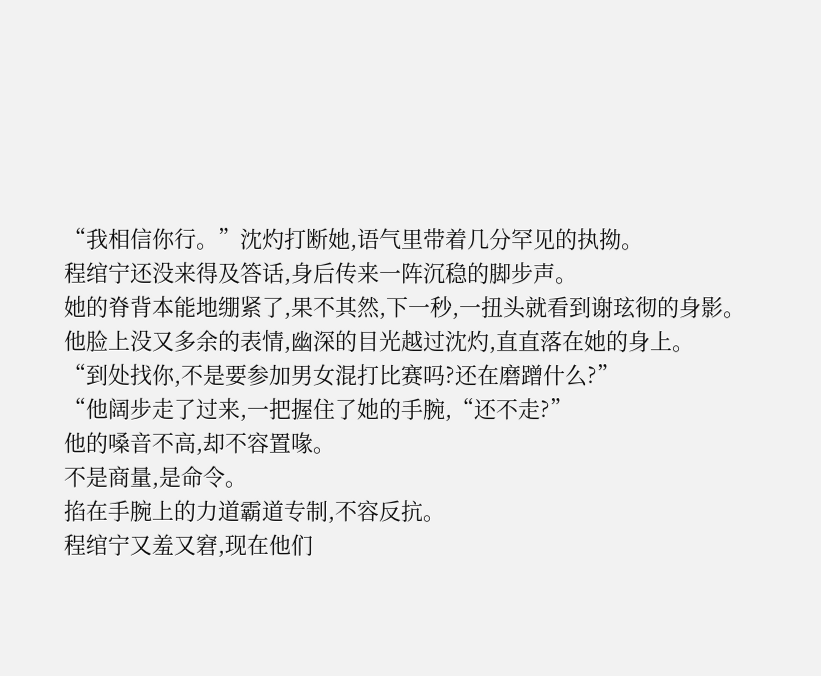“我相信你行。”沈灼打断她,语气里带着几分罕见的执拗。
程绾宁还没来得及答话,身后传来一阵沉稳的脚步声。
她的脊背本能地绷紧了,果不其然,下一秒,一扭头就看到谢玹彻的身影。
他脸上没又多余的表情,幽深的目光越过沈灼,直直落在她的身上。
“到处找你,不是要参加男女混打比赛吗?还在磨蹭什么?”
“他阔步走了过来,一把握住了她的手腕,“还不走?”
他的嗓音不高,却不容置喙。
不是商量,是命令。
掐在手腕上的力道霸道专制,不容反抗。
程绾宁又羞又窘,现在他们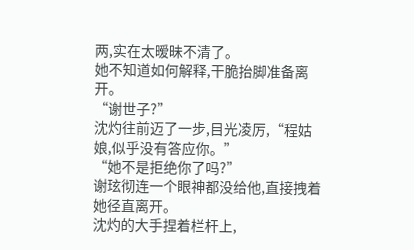两,实在太暧昧不清了。
她不知道如何解释,干脆抬脚准备离开。
“谢世子?”
沈灼往前迈了一步,目光凌厉,“程姑娘,似乎没有答应你。”
“她不是拒绝你了吗?”
谢玹彻连一个眼神都没给他,直接拽着她径直离开。
沈灼的大手捏着栏杆上,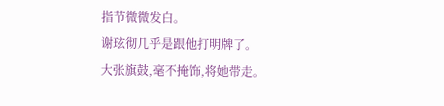指节微微发白。
谢玹彻几乎是跟他打明牌了。
大张旗鼓,毫不掩饰,将她带走。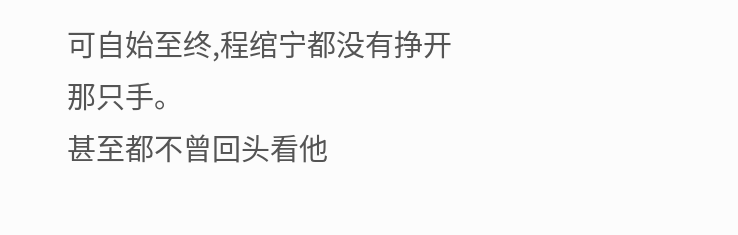可自始至终,程绾宁都没有挣开那只手。
甚至都不曾回头看他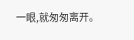一眼,就匆匆离开。